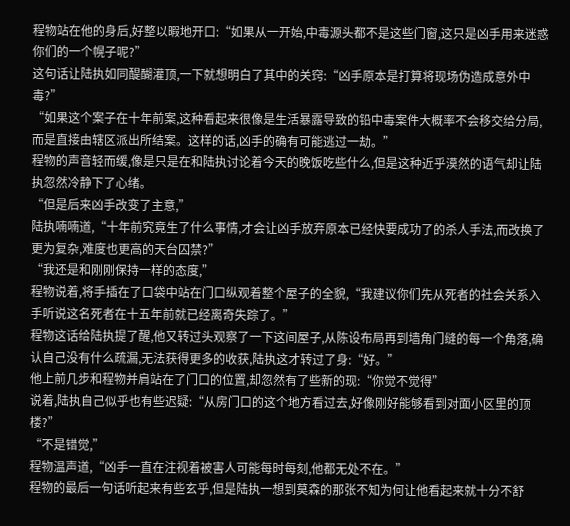程物站在他的身后,好整以暇地开口:“如果从一开始,中毒源头都不是这些门窗,这只是凶手用来迷惑你们的一个幌子呢?”
这句话让陆执如同醍醐灌顶,一下就想明白了其中的关窍:“凶手原本是打算将现场伪造成意外中毒?”
“如果这个案子在十年前案,这种看起来很像是生活暴露导致的铅中毒案件大概率不会移交给分局,而是直接由辖区派出所结案。这样的话,凶手的确有可能逃过一劫。”
程物的声音轻而缓,像是只是在和陆执讨论着今天的晚饭吃些什么,但是这种近乎漠然的语气却让陆执忽然冷静下了心绪。
“但是后来凶手改变了主意,”
陆执喃喃道,“十年前究竟生了什么事情,才会让凶手放弃原本已经快要成功了的杀人手法,而改换了更为复杂,难度也更高的天台囚禁?”
“我还是和刚刚保持一样的态度,”
程物说着,将手插在了口袋中站在门口纵观着整个屋子的全貌,“我建议你们先从死者的社会关系入手听说这名死者在十五年前就已经离奇失踪了。”
程物这话给陆执提了醒,他又转过头观察了一下这间屋子,从陈设布局再到墙角门缝的每一个角落,确认自己没有什么疏漏,无法获得更多的收获,陆执这才转过了身:“好。”
他上前几步和程物并肩站在了门口的位置,却忽然有了些新的现:“你觉不觉得”
说着,陆执自己似乎也有些迟疑:“从房门口的这个地方看过去,好像刚好能够看到对面小区里的顶楼?”
“不是错觉,”
程物温声道,“凶手一直在注视着被害人可能每时每刻,他都无处不在。”
程物的最后一句话听起来有些玄乎,但是陆执一想到莫森的那张不知为何让他看起来就十分不舒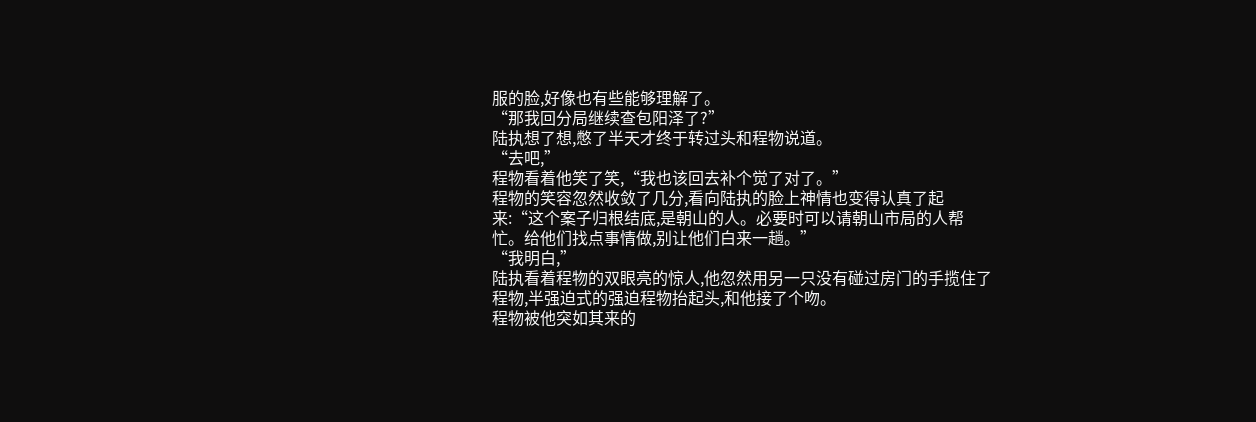服的脸,好像也有些能够理解了。
“那我回分局继续查包阳泽了?”
陆执想了想,憋了半天才终于转过头和程物说道。
“去吧,”
程物看着他笑了笑,“我也该回去补个觉了对了。”
程物的笑容忽然收敛了几分,看向陆执的脸上神情也变得认真了起来:“这个案子归根结底,是朝山的人。必要时可以请朝山市局的人帮忙。给他们找点事情做,别让他们白来一趟。”
“我明白,”
陆执看着程物的双眼亮的惊人,他忽然用另一只没有碰过房门的手揽住了程物,半强迫式的强迫程物抬起头,和他接了个吻。
程物被他突如其来的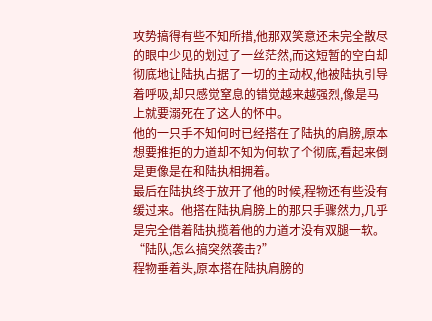攻势搞得有些不知所措,他那双笑意还未完全散尽的眼中少见的划过了一丝茫然,而这短暂的空白却彻底地让陆执占据了一切的主动权,他被陆执引导着呼吸,却只感觉窒息的错觉越来越强烈,像是马上就要溺死在了这人的怀中。
他的一只手不知何时已经搭在了陆执的肩膀,原本想要推拒的力道却不知为何软了个彻底,看起来倒是更像是在和陆执相拥着。
最后在陆执终于放开了他的时候,程物还有些没有缓过来。他搭在陆执肩膀上的那只手骤然力,几乎是完全借着陆执揽着他的力道才没有双腿一软。
“陆队,怎么搞突然袭击?”
程物垂着头,原本搭在陆执肩膀的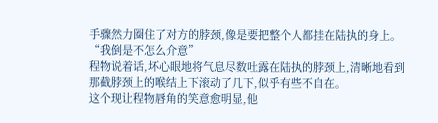手骤然力圈住了对方的脖颈,像是要把整个人都挂在陆执的身上。
“我倒是不怎么介意”
程物说着话,坏心眼地将气息尽数吐露在陆执的脖颈上,清晰地看到那截脖颈上的喉结上下滚动了几下,似乎有些不自在。
这个现让程物唇角的笑意愈明显,他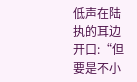低声在陆执的耳边开口:“但要是不小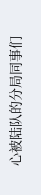心被陆队的分局同事们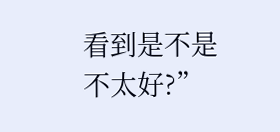看到是不是不太好?”